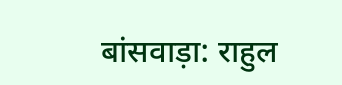बांसवाड़ा: राहुल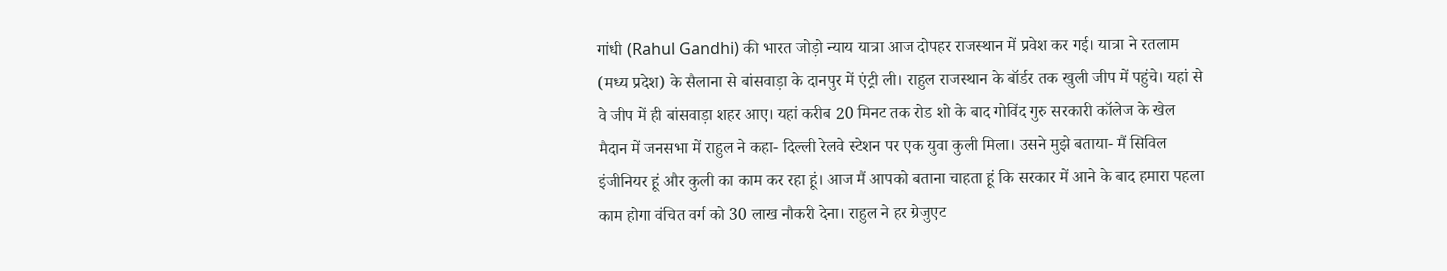गांधी (Rahul Gandhi) की भारत जोड़ो न्याय यात्रा आज दोपहर राजस्थान में प्रवेश कर गई। यात्रा ने रतलाम (मध्य प्रदेश) के सैलाना से बांसवाड़ा के दानपुर में एंट्री ली। राहुल राजस्थान के बॉर्डर तक खुली जीप में पहुंचे। यहां से वे जीप में ही बांसवाड़ा शहर आए। यहां करीब 20 मिनट तक रोड शो के बाद गोविंद गुरु सरकारी कॉलेज के खेल मैदान में जनसभा में राहुल ने कहा- दिल्ली रेलवे स्टेशन पर एक युवा कुली मिला। उसने मुझे बताया- मैं सिविल इंजीनियर हूं और कुली का काम कर रहा हूं। आज मैं आपको बताना चाहता हूं कि सरकार में आने के बाद हमारा पहला काम होगा वंचित वर्ग को 30 लाख नौकरी देना। राहुल ने हर ग्रेजुएट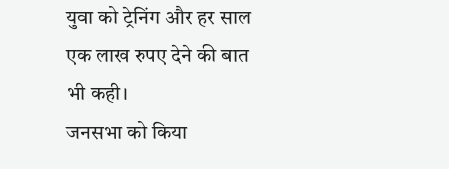युवा को ट्रेनिंग और हर साल एक लाख रुपए देने की बात भी कही।
जनसभा को किया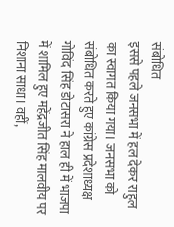संबोधित
इससे पहले जनसभा में हल देकर राहुल का स्वागत किया गया। जनसभा को संबोधित करते हुए कांग्रेस प्रदेशाध्यक्ष गोविंद सिंह डोटासरा ने हाल ही में भाजपा में शामिल हुए महेंद्रजीत सिंह मालवीय पर निशाना साधा। वहीं,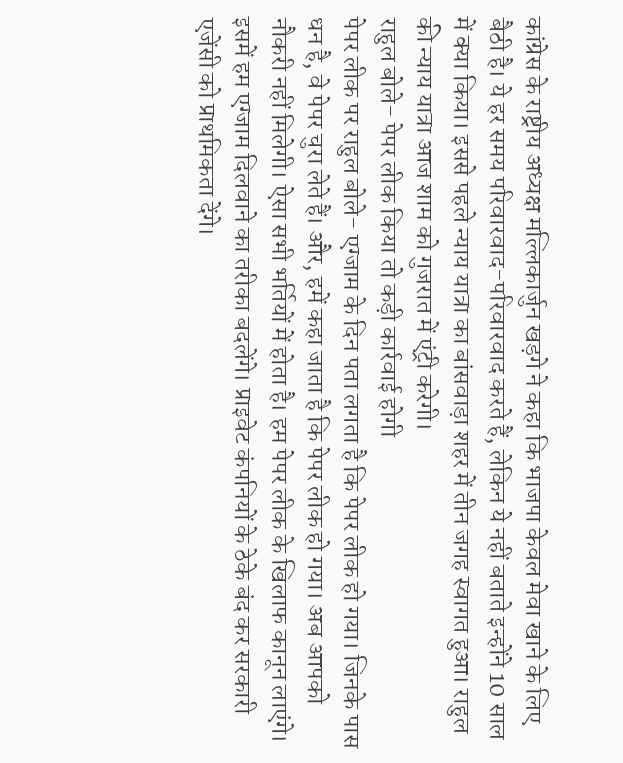कांग्रेस के राष्ट्रीय अध्यक्ष मल्लिकार्जुन खड़गे ने कहा कि भाजपा केवल मेवा खाने के लिए बैठी है। ये हर समय परिवारवाद-परिवारवाद करते हैं, लेकिन ये नहीं बताते इन्होंने 10 साल में क्या किया। इससे पहले न्याय यात्रा का बांसवाड़ा शहर में तीन जगह स्वागत हुआ। राहुल की न्याय यात्रा आज शाम को गुजरात में एंट्री करेगी।
राहुल बोले- पेपर लीक किया तो कड़ी कार्रवाई होगी
पेपर लीक पर राहुल बोले- एग्जाम के दिन पता लगता है कि पेपर लीक हो गया। जिनके पास धन है, वे पेपर चुरा लेते हैं। और, हमें कहा जाता है कि पेपर लीक हो गया। अब आपको नौकरी नहीं मिलेगी। ऐसा सभी भर्तियों में होता है। हम पेपर लीक के खिलाफ कानून लाएंगे। इसमें हम एग्जाम दिलवाने का तरीका बदलेंगे। प्राइवेट कंपनियों के ठेके बंद कर सरकारी एजेंसी को प्राथमिकता देंगे।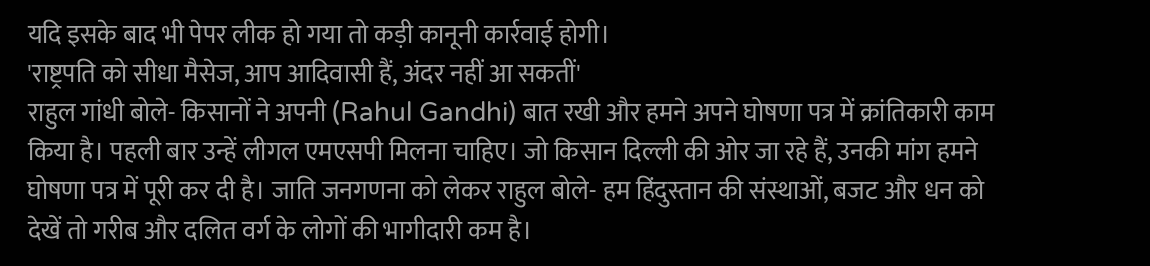यदि इसके बाद भी पेपर लीक हो गया तो कड़ी कानूनी कार्रवाई होगी।
'राष्ट्रपति को सीधा मैसेज, आप आदिवासी हैं, अंदर नहीं आ सकतीं'
राहुल गांधी बोले- किसानों ने अपनी (Rahul Gandhi) बात रखी और हमने अपने घोषणा पत्र में क्रांतिकारी काम किया है। पहली बार उन्हें लीगल एमएसपी मिलना चाहिए। जो किसान दिल्ली की ओर जा रहे हैं, उनकी मांग हमने घोषणा पत्र में पूरी कर दी है। जाति जनगणना को लेकर राहुल बोले- हम हिंदुस्तान की संस्थाओं, बजट और धन को देखें तो गरीब और दलित वर्ग के लोगों की भागीदारी कम है।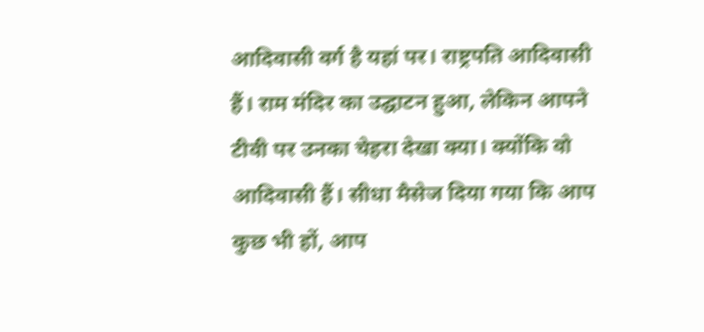आदिवासी वर्ग है यहां पर। राष्ट्रपति आदिवासी हैं। राम मंदिर का उद्घाटन हुआ, लेकिन आपने टीवी पर उनका चेहरा देखा क्या। क्योंकि वो आदिवासी हैं। सीधा मैसेज दिया गया कि आप कुछ भी हों, आप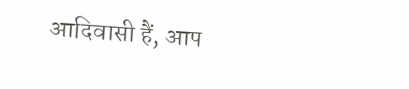आदिवासी हैं, आप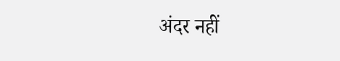अंदर नहीं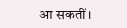आ सकतीं।